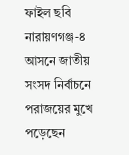ফাইল ছবি
নারায়ণগঞ্জ-৪ আসনে জাতীয় সংসদ নির্বাচনে পরাজয়ের মুখে পড়েছেন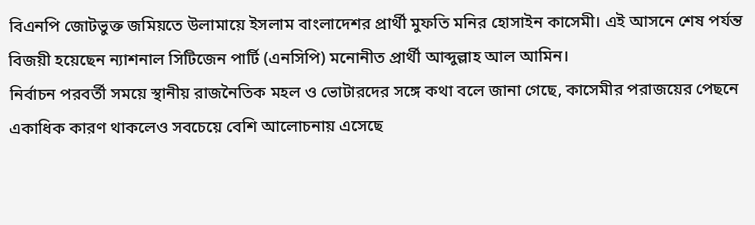বিএনপি জোটভুক্ত জমিয়তে উলামায়ে ইসলাম বাংলাদেশর প্রার্থী মুফতি মনির হোসাইন কাসেমী। এই আসনে শেষ পর্যন্ত বিজয়ী হয়েছেন ন্যাশনাল সিটিজেন পার্টি (এনসিপি) মনোনীত প্রার্থী আব্দুল্লাহ আল আমিন।
নির্বাচন পরবর্তী সময়ে স্থানীয় রাজনৈতিক মহল ও ভোটারদের সঙ্গে কথা বলে জানা গেছে, কাসেমীর পরাজয়ের পেছনে একাধিক কারণ থাকলেও সবচেয়ে বেশি আলোচনায় এসেছে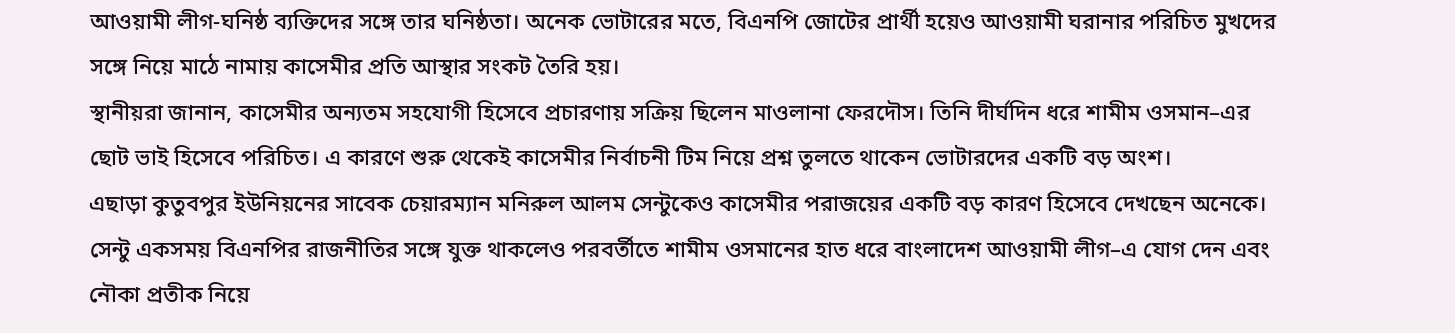আওয়ামী লীগ-ঘনিষ্ঠ ব্যক্তিদের সঙ্গে তার ঘনিষ্ঠতা। অনেক ভোটারের মতে, বিএনপি জোটের প্রার্থী হয়েও আওয়ামী ঘরানার পরিচিত মুখদের সঙ্গে নিয়ে মাঠে নামায় কাসেমীর প্রতি আস্থার সংকট তৈরি হয়।
স্থানীয়রা জানান, কাসেমীর অন্যতম সহযোগী হিসেবে প্রচারণায় সক্রিয় ছিলেন মাওলানা ফেরদৌস। তিনি দীর্ঘদিন ধরে শামীম ওসমান–এর ছোট ভাই হিসেবে পরিচিত। এ কারণে শুরু থেকেই কাসেমীর নির্বাচনী টিম নিয়ে প্রশ্ন তুলতে থাকেন ভোটারদের একটি বড় অংশ।
এছাড়া কুতুবপুর ইউনিয়নের সাবেক চেয়ারম্যান মনিরুল আলম সেন্টুকেও কাসেমীর পরাজয়ের একটি বড় কারণ হিসেবে দেখছেন অনেকে। সেন্টু একসময় বিএনপির রাজনীতির সঙ্গে যুক্ত থাকলেও পরবর্তীতে শামীম ওসমানের হাত ধরে বাংলাদেশ আওয়ামী লীগ–এ যোগ দেন এবং নৌকা প্রতীক নিয়ে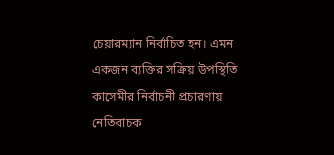চেয়ারম্যান নির্বাচিত হন। এমন একজন ব্যক্তির সক্রিয় উপস্থিতি কাসেমীর নির্বাচনী প্রচারণায় নেতিবাচক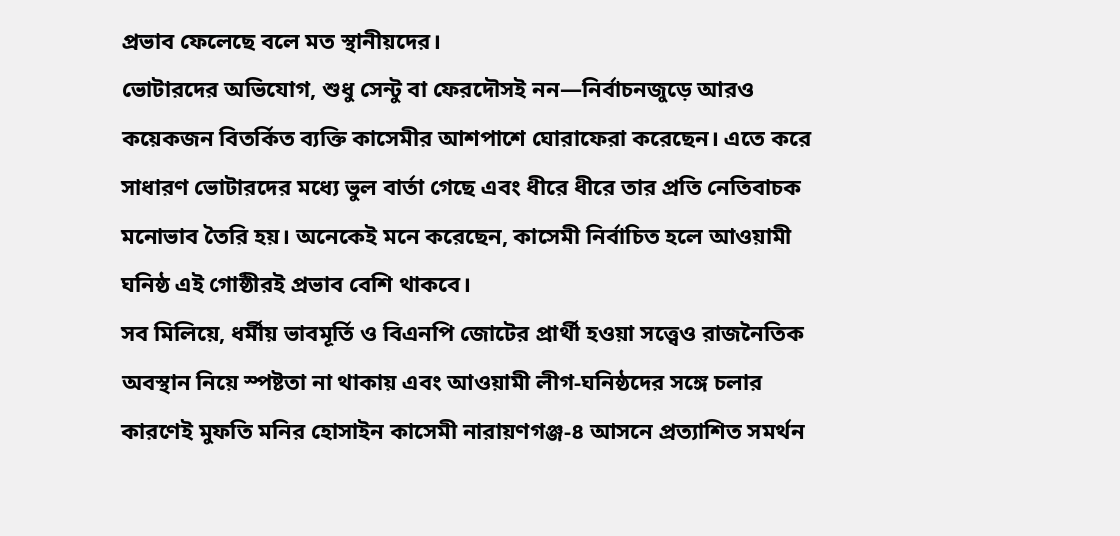প্রভাব ফেলেছে বলে মত স্থানীয়দের।
ভোটারদের অভিযোগ, শুধু সেন্টু বা ফেরদৌসই নন—নির্বাচনজুড়ে আরও কয়েকজন বিতর্কিত ব্যক্তি কাসেমীর আশপাশে ঘোরাফেরা করেছেন। এতে করে সাধারণ ভোটারদের মধ্যে ভুল বার্তা গেছে এবং ধীরে ধীরে তার প্রতি নেতিবাচক মনোভাব তৈরি হয়। অনেকেই মনে করেছেন, কাসেমী নির্বাচিত হলে আওয়ামী ঘনিষ্ঠ এই গোষ্ঠীরই প্রভাব বেশি থাকবে।
সব মিলিয়ে, ধর্মীয় ভাবমূর্তি ও বিএনপি জোটের প্রার্থী হওয়া সত্ত্বেও রাজনৈতিক অবস্থান নিয়ে স্পষ্টতা না থাকায় এবং আওয়ামী লীগ-ঘনিষ্ঠদের সঙ্গে চলার কারণেই মুফতি মনির হোসাইন কাসেমী নারায়ণগঞ্জ-৪ আসনে প্রত্যাশিত সমর্থন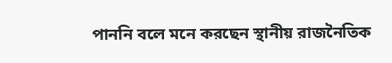পাননি বলে মনে করছেন স্থানীয় রাজনৈতিক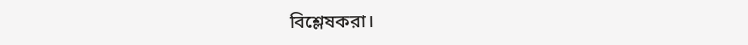বিশ্লেষকরা।